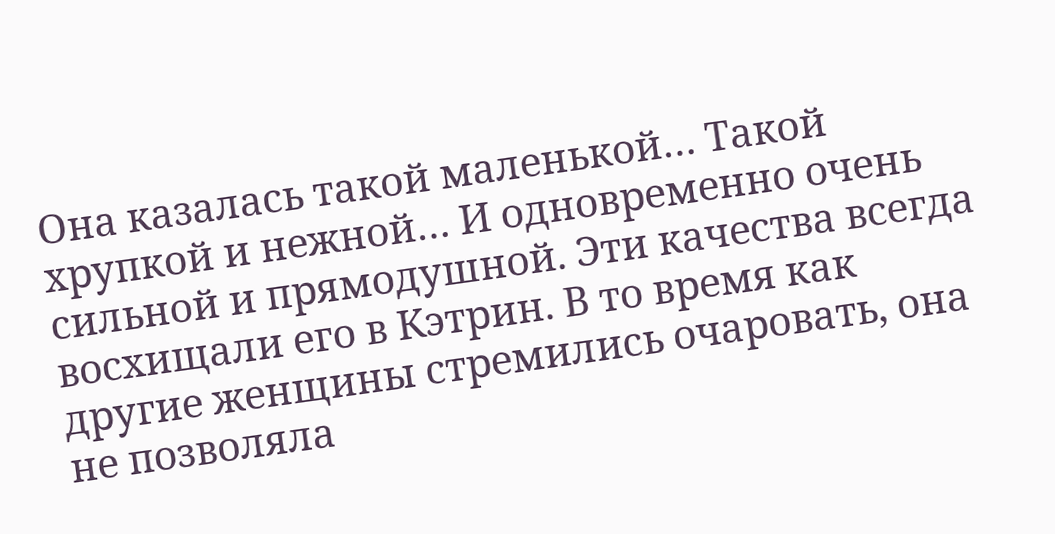Она казалась такой маленькой… Такой хрупкой и нежной… И одновременно очень сильной и прямодушной. Эти качества всегда восхищали его в Кэтрин. В то время как другие женщины стремились очаровать, она не позволяла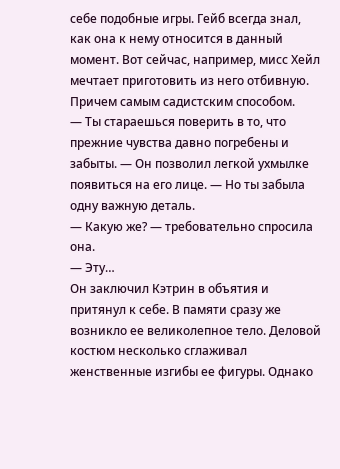себе подобные игры. Гейб всегда знал, как она к нему относится в данный момент. Вот сейчас, например, мисс Хейл мечтает приготовить из него отбивную. Причем самым садистским способом.
— Ты стараешься поверить в то, что прежние чувства давно погребены и забыты. — Он позволил легкой ухмылке появиться на его лице. — Но ты забыла одну важную деталь.
— Какую же? — требовательно спросила она.
— Эту…
Он заключил Кэтрин в объятия и притянул к себе. В памяти сразу же возникло ее великолепное тело. Деловой костюм несколько сглаживал женственные изгибы ее фигуры. Однако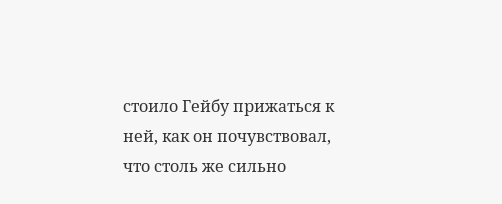стоило Гейбу прижаться к ней, как он почувствовал, что столь же сильно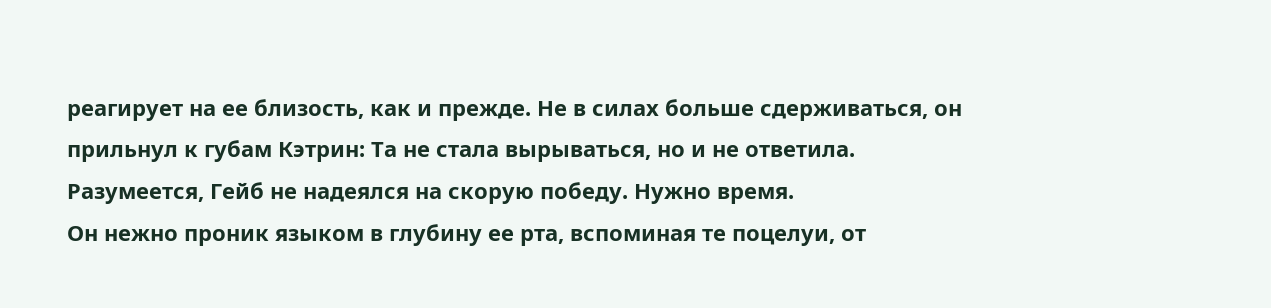реагирует на ее близость, как и прежде. Не в силах больше сдерживаться, он прильнул к губам Кэтрин: Та не стала вырываться, но и не ответила. Разумеется, Гейб не надеялся на скорую победу. Нужно время.
Он нежно проник языком в глубину ее рта, вспоминая те поцелуи, от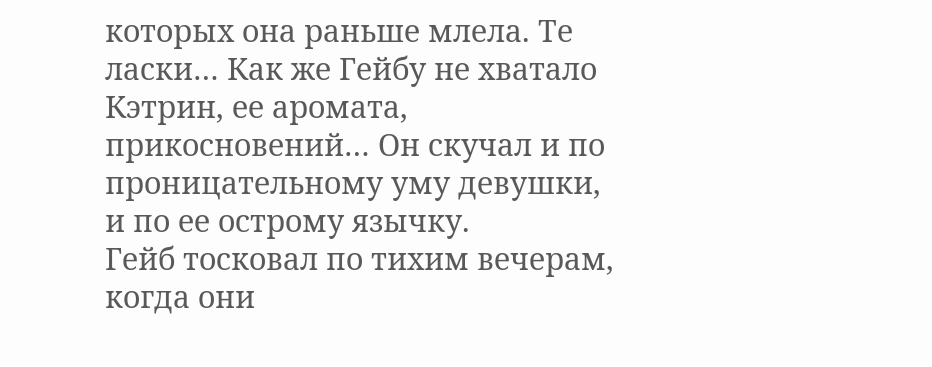которых она раньше млела. Те ласки… Как же Гейбу не хватало Кэтрин, ее аромата, прикосновений… Он скучал и по проницательному уму девушки, и по ее острому язычку.
Гейб тосковал по тихим вечерам, когда они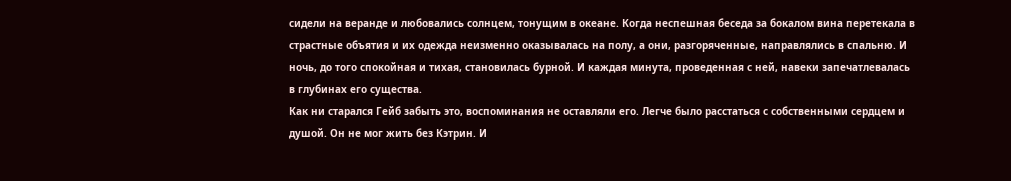сидели на веранде и любовались солнцем, тонущим в океане. Когда неспешная беседа за бокалом вина перетекала в страстные объятия и их одежда неизменно оказывалась на полу, а они, разгоряченные, направлялись в спальню. И ночь, до того спокойная и тихая, становилась бурной. И каждая минута, проведенная с ней, навеки запечатлевалась в глубинах его существа.
Как ни старался Гейб забыть это, воспоминания не оставляли его. Легче было расстаться с собственными сердцем и душой. Он не мог жить без Кэтрин. И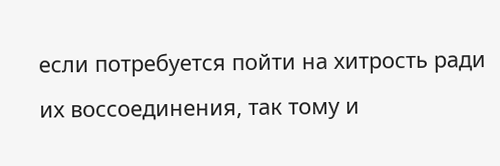если потребуется пойти на хитрость ради их воссоединения, так тому и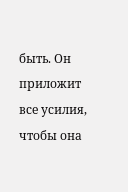быть. Он приложит все усилия, чтобы она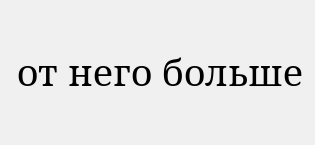от него больше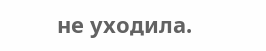не уходила.